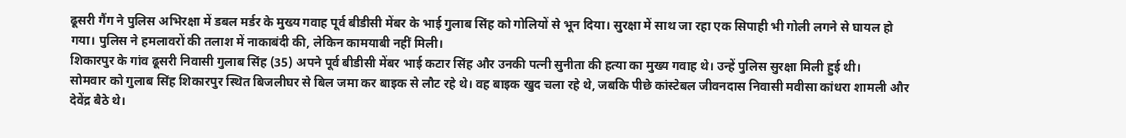ढूसरी गैंग ने पुलिस अभिरक्षा में डबल मर्डर के मुख्य गवाह पूर्व बीडीसी मेंबर के भाई गुलाब सिंह को गोलियों से भून दिया। सुरक्षा में साथ जा रहा एक सिपाही भी गोली लगने से घायल हो गया। पुलिस ने हमलावरों की तलाश में नाकाबंदी की, लेकिन कामयाबी नहीं मिली।
शिकारपुर के गांव ढूसरी निवासी गुलाब सिंह (35) अपने पूर्व बीडीसी मेंबर भाई कटार सिंह और उनकी पत्नी सुनीता की हत्या का मुख्य गवाह थे। उन्हें पुलिस सुरक्षा मिली हुई थी।
सोमवार को गुलाब सिंह शिकारपुर स्थित बिजलीघर से बिल जमा कर बाइक से लौट रहे थे। वह बाइक खुद चला रहे थे, जबकि पीछे कांस्टेबल जीवनदास निवासी मवीसा कांधरा शामली और देवेंद्र बैठे थे।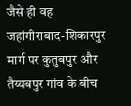जैसे ही वह जहांगीराबाद-शिकारपुर मार्ग पर कुतुबपुर और तैय्यबपुर गांव के बीच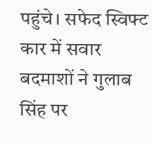पहुंचे। सफेद स्विफ्ट कार में सवार बदमाशों ने गुलाब सिंह पर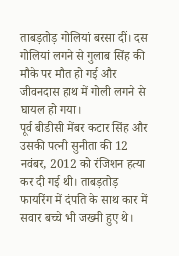ताबड़तोड़ गोलियां बरसा दीं। दस गोलियां लगने से गुलाब सिंह की मौके पर मौत हो गई और जीवनदास हाथ में गोली लगने से घायल हो गया।
पूर्व बीडीसी मेंबर कटार सिंह और उसकी पत्नी सुनीता की 12 नवंबर, 2012 को रंजिशन हत्या कर दी गई थी। ताबड़तोड़ फायरिंग में दंपति के साथ कार में सवार बच्चे भी जख्मी हुए थे।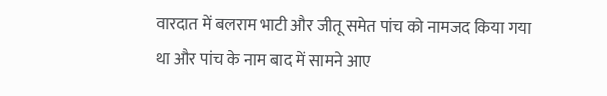वारदात में बलराम भाटी और जीतू समेत पांच को नामजद किया गया था और पांच के नाम बाद में सामने आए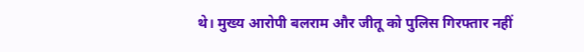थे। मुख्य आरोपी बलराम और जीतू को पुलिस गिरफ्तार नहीं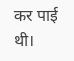कर पाई थी।